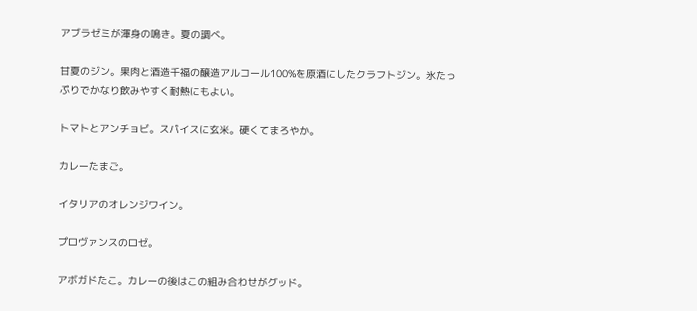アブラゼミが渾身の鳴き。夏の調べ。

甘夏のジン。果肉と酒造千福の醸造アルコール100%を原酒にしたクラフトジン。氷たっぷりでかなり飲みやすく耐熱にもよい。

トマトとアンチョビ。スパイスに玄米。硬くてまろやか。

カレーたまご。

イタリアのオレンジワイン。

プロヴァンスのロゼ。

アボガドたこ。カレーの後はこの組み合わせがグッド。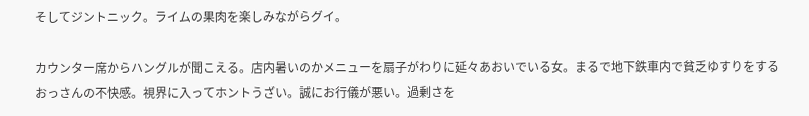そしてジントニック。ライムの果肉を楽しみながらグイ。

カウンター席からハングルが聞こえる。店内暑いのかメニューを扇子がわりに延々あおいでいる女。まるで地下鉄車内で貧乏ゆすりをするおっさんの不快感。視界に入ってホントうざい。誠にお行儀が悪い。過剰さを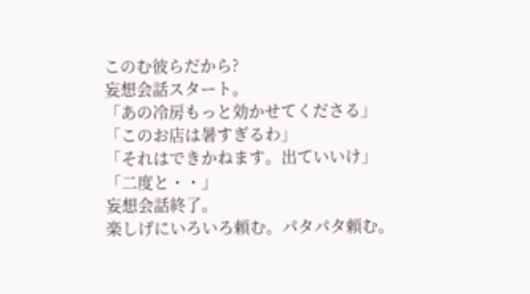このむ彼らだから?
妄想会話スタート。
「あの冷房もっと効かせてくださる」
「このお店は暑すぎるわ」
「それはできかねます。出ていいけ」
「二度と・・」
妄想会話終了。
楽しげにいろいろ頼む。パタパタ頼む。